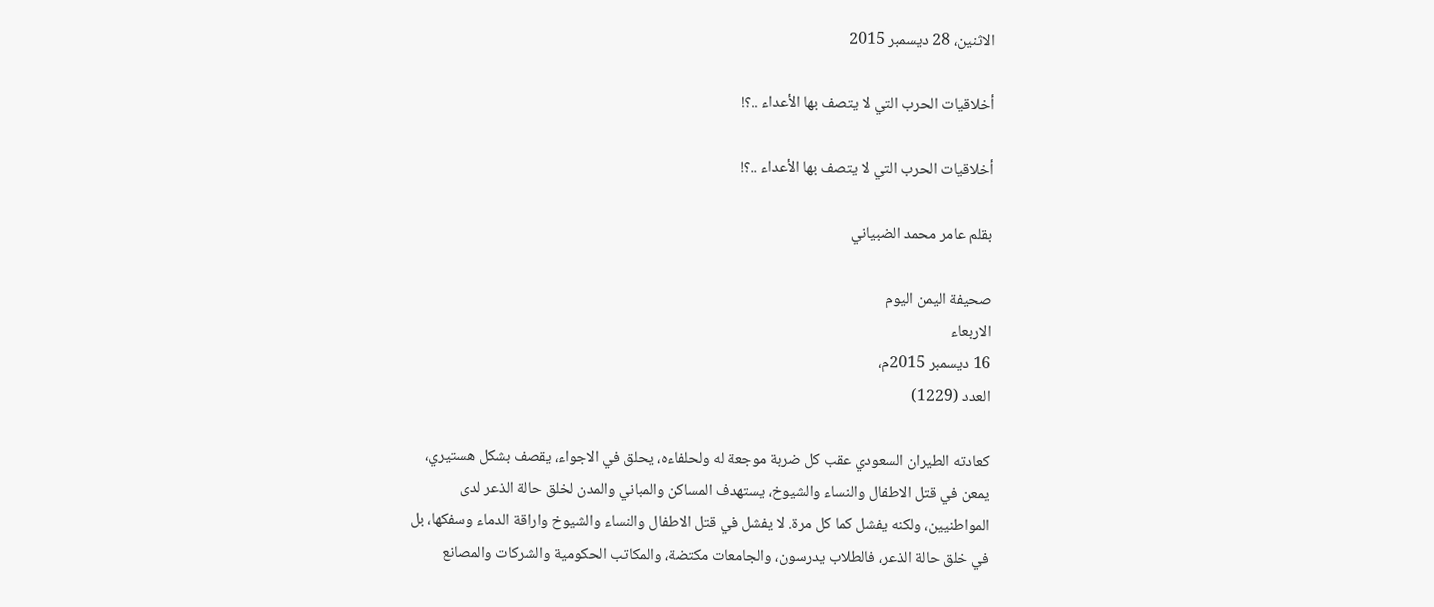الاثنين، 28 ديسمبر 2015

أخلاقيات الحرب التي لا يتصف بها الأعداء ..؟!

أخلاقيات الحرب التي لا يتصف بها الأعداء ..؟!

بقلم عامر محمد الضبياني

صحيفة اليمن اليوم
الاربعاء
16 ديسمبر 2015م،
العدد (1229)

كعادته الطيران السعودي عقب كل ضربة موجعة له ولحلفاءه، يحلق في الاجواء، يقصف بشكل هستيري، يمعن في قتل الاطفال والنساء والشيوخ، يستهدف المساكن والمباني والمدن لخلق حالة الذعر لدى المواطنيين، ولكنه يفشل كما كل مرة. لا يفشل في قتل الاطفال والنساء والشيوخ واراقة الدماء وسفكها، بل في خلق حالة الذعر، فالطلاب يدرسون، والجامعات مكتضة، والمكاتب الحكومية والشركات والمصانع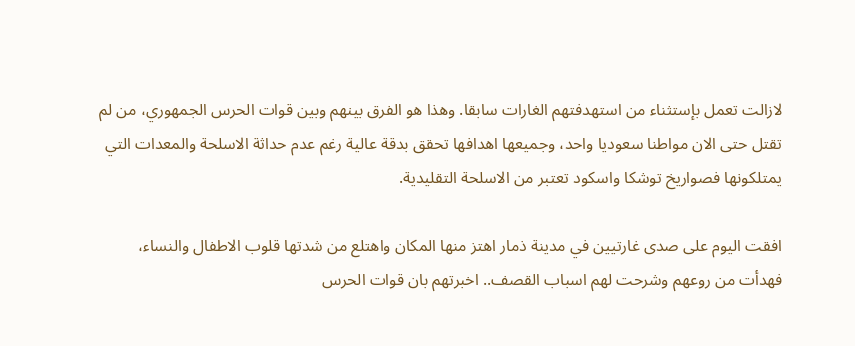لازالت تعمل بإستثناء من استهدفتهم الغارات سابقا. وهذا هو الفرق بينهم وبين قوات الحرس الجمهوري، من لم تقتل حتى الان مواطنا سعوديا واحد، وجميعها اهدافها تحقق بدقة عالية رغم عدم حداثة الاسلحة والمعدات التي يمتلكونها فصواريخ توشكا واسكود تعتبر من الاسلحة التقليدية.

افقت اليوم على صدى غارتيين في مدينة ذمار اهتز منها المكان واهتلع من شدتها قلوب الاطفال والنساء، فهدأت من روعهم وشرحت لهم اسباب القصف.. اخبرتهم بان قوات الحرس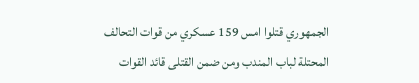الجمهوري قتلوا امس 159 عسكري من قوات التحالف المحتلة لباب المندب ومن ضمن القتلى قائد القوات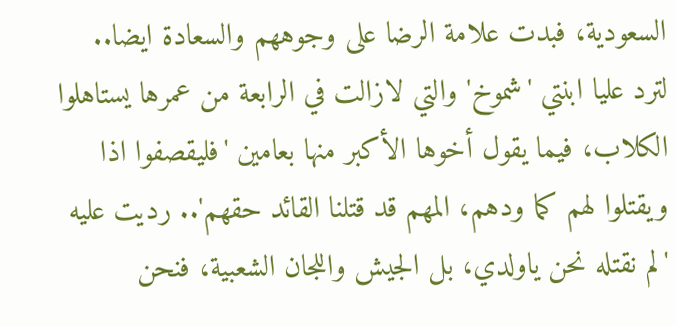السعودية، فبدت علامة الرضا على وجوههم والسعادة ايضا.. لترد عليا ابنتي 'شموخ' والتي لازالت في الرابعة من عمرها يستاهلوا الكلاب، فيما يقول أخوها الأكبر منها بعامين 'فليقصفوا اذا ويقتلوا لهم كما ودهم، المهم قد قتلنا القائد حقهم'.. رديت عليه 'لم نقتله نحن ياولدي، بل الجيش واللجان الشعبية، فنحن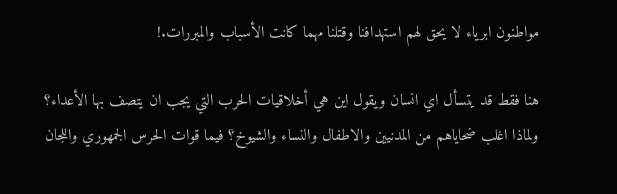مواطنون ابرياء لا يحق لهم استهدافنا وقتلنا مهما كانت الأسباب والمبررات.!

هنا فقط قد يتسأل اي انسان ويقول اين هي أخلاقيات الحرب التي يجب ان يتصف بها الأعداء؟ ولماذا اغلب ضحاياهم من المدنيين والاطفال والنساء والشيوخ؟ فيما قوات الحرس الجمهوري واللجان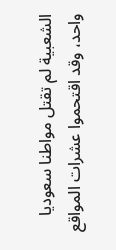الشعبية لم تقتل مواطنا سعوديا واحد، وقد اقتحموا عشرات المواقع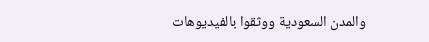والمدن السعودية ووثقوا بالفيديوهات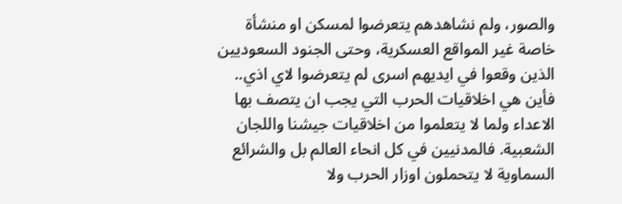والصور، ولم نشاهدهم يتعرضوا لمسكن او منشأة خاصة غير المواقع العسكرية، وحتى الجنود السعوديين الذين وقعوا في ايديهم اسرى لم يتعرضوا لاي اذي.. فأين هي اخلاقيات الحرب التي يجب ان يتصف بها الاعداء ولما لا يتعلموا من اخلاقيات جيشنا واللجان الشعبية. فالمدنيين في كل انحاء العالم بل والشرائع السماوية لا يتحملون اوزار الحرب ولا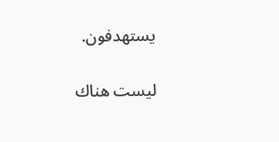يستهدفون.

ليست هناك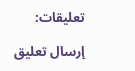تعليقات:

إرسال تعليق